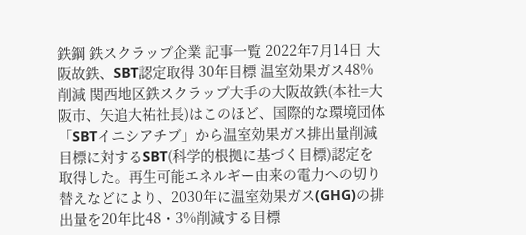鉄鋼 鉄スクラップ企業 記事一覧 2022年7月14日 大阪故鉄、SBT認定取得 30年目標 温室効果ガス48%削減 関西地区鉄スクラップ大手の大阪故鉄(本社=大阪市、矢追大祐社長)はこのほど、国際的な環境団体「SBTイニシアチブ」から温室効果ガス排出量削減目標に対するSBT(科学的根拠に基づく目標)認定を取得した。再生可能エネルギー由来の電力への切り替えなどにより、2030年に温室効果ガス(GHG)の排出量を20年比48・3%削減する目標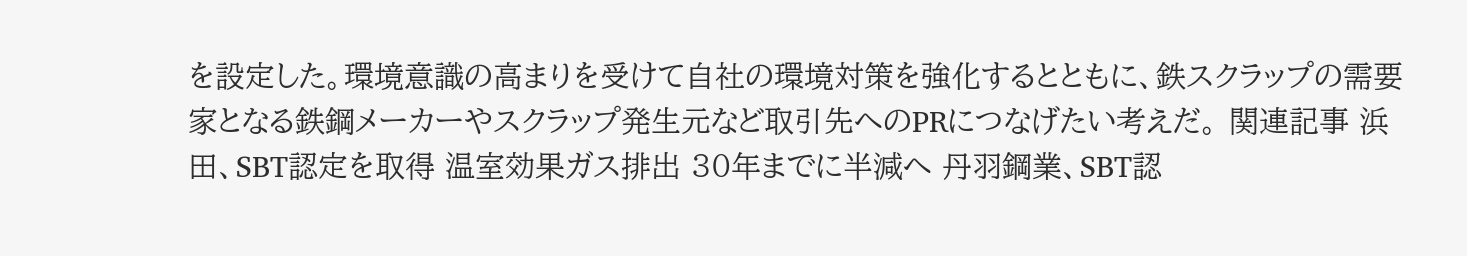を設定した。環境意識の高まりを受けて自社の環境対策を強化するとともに、鉄スクラップの需要家となる鉄鋼メーカーやスクラップ発生元など取引先へのPRにつなげたい考えだ。 関連記事 浜田、SBT認定を取得 温室効果ガス排出 30年までに半減へ 丹羽鋼業、SBT認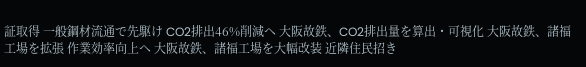証取得 一般鋼材流通で先駆け CO2排出46%削減へ 大阪故鉄、CO2排出量を算出・可視化 大阪故鉄、諸福工場を拡張 作業効率向上へ 大阪故鉄、諸福工場を大幅改装 近隣住民招き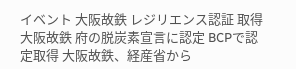イベント 大阪故鉄 レジリエンス認証 取得 大阪故鉄 府の脱炭素宣言に認定 BCPで認定取得 大阪故鉄、経産省から